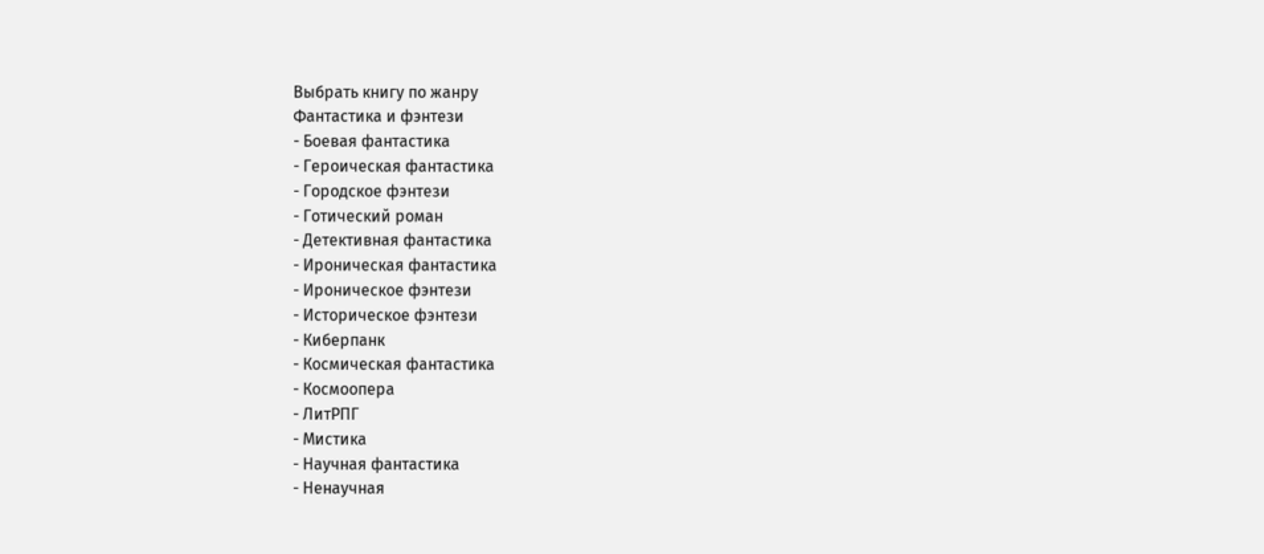Выбрать книгу по жанру
Фантастика и фэнтези
- Боевая фантастика
- Героическая фантастика
- Городское фэнтези
- Готический роман
- Детективная фантастика
- Ироническая фантастика
- Ироническое фэнтези
- Историческое фэнтези
- Киберпанк
- Космическая фантастика
- Космоопера
- ЛитРПГ
- Мистика
- Научная фантастика
- Ненаучная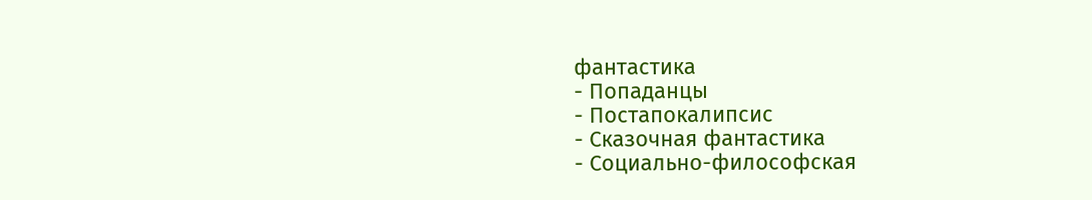фантастика
- Попаданцы
- Постапокалипсис
- Сказочная фантастика
- Социально-философская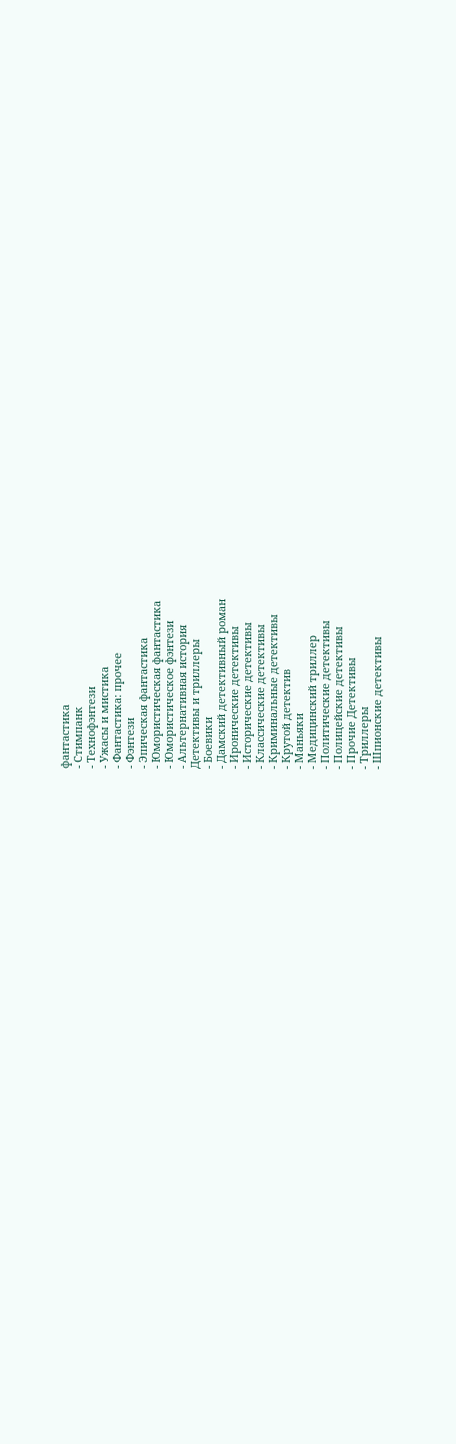фантастика
- Стимпанк
- Технофэнтези
- Ужасы и мистика
- Фантастика: прочее
- Фэнтези
- Эпическая фантастика
- Юмористическая фантастика
- Юмористическое фэнтези
- Альтернативная история
Детективы и триллеры
- Боевики
- Дамский детективный роман
- Иронические детективы
- Исторические детективы
- Классические детективы
- Криминальные детективы
- Крутой детектив
- Маньяки
- Медицинский триллер
- Политические детективы
- Полицейские детективы
- Прочие Детективы
- Триллеры
- Шпионские детективы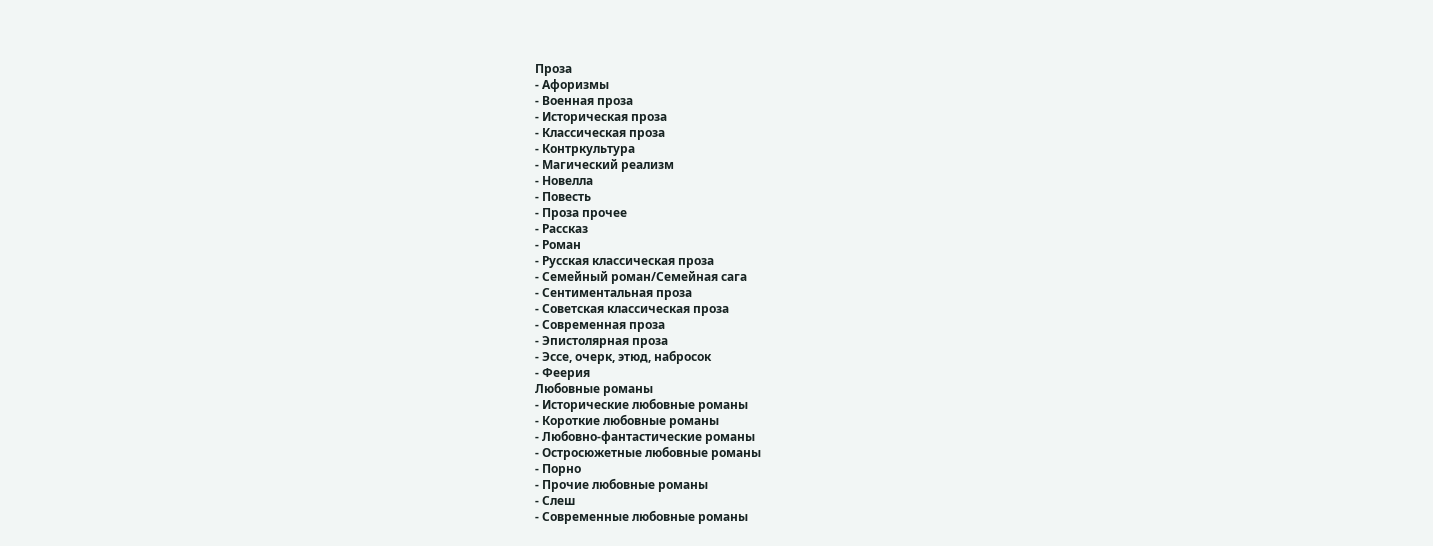Проза
- Афоризмы
- Военная проза
- Историческая проза
- Классическая проза
- Контркультура
- Магический реализм
- Новелла
- Повесть
- Проза прочее
- Рассказ
- Роман
- Русская классическая проза
- Семейный роман/Семейная сага
- Сентиментальная проза
- Советская классическая проза
- Современная проза
- Эпистолярная проза
- Эссе, очерк, этюд, набросок
- Феерия
Любовные романы
- Исторические любовные романы
- Короткие любовные романы
- Любовно-фантастические романы
- Остросюжетные любовные романы
- Порно
- Прочие любовные романы
- Слеш
- Современные любовные романы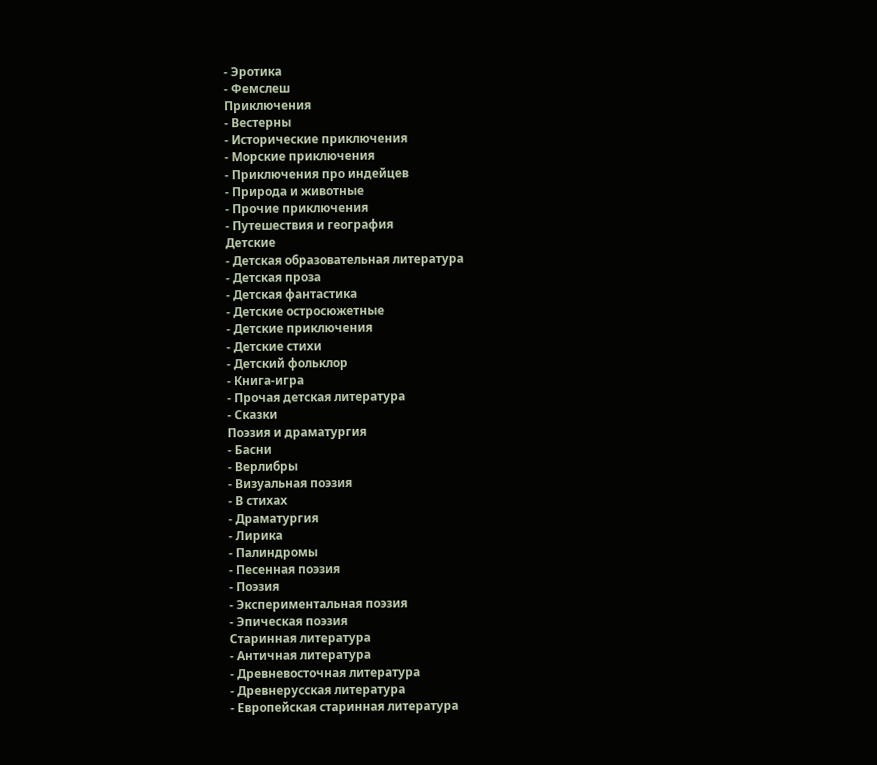- Эротика
- Фемслеш
Приключения
- Вестерны
- Исторические приключения
- Морские приключения
- Приключения про индейцев
- Природа и животные
- Прочие приключения
- Путешествия и география
Детские
- Детская образовательная литература
- Детская проза
- Детская фантастика
- Детские остросюжетные
- Детские приключения
- Детские стихи
- Детский фольклор
- Книга-игра
- Прочая детская литература
- Сказки
Поэзия и драматургия
- Басни
- Верлибры
- Визуальная поэзия
- В стихах
- Драматургия
- Лирика
- Палиндромы
- Песенная поэзия
- Поэзия
- Экспериментальная поэзия
- Эпическая поэзия
Старинная литература
- Античная литература
- Древневосточная литература
- Древнерусская литература
- Европейская старинная литература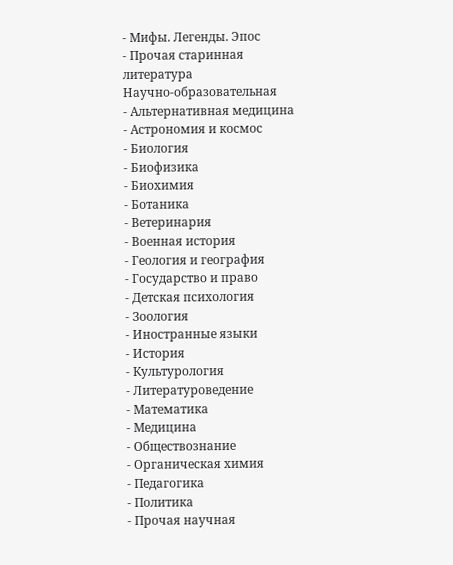- Мифы. Легенды. Эпос
- Прочая старинная литература
Научно-образовательная
- Альтернативная медицина
- Астрономия и космос
- Биология
- Биофизика
- Биохимия
- Ботаника
- Ветеринария
- Военная история
- Геология и география
- Государство и право
- Детская психология
- Зоология
- Иностранные языки
- История
- Культурология
- Литературоведение
- Математика
- Медицина
- Обществознание
- Органическая химия
- Педагогика
- Политика
- Прочая научная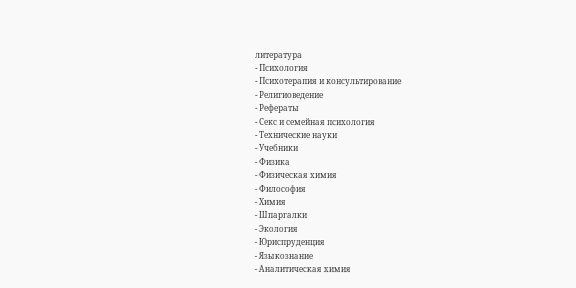литература
- Психология
- Психотерапия и консультирование
- Религиоведение
- Рефераты
- Секс и семейная психология
- Технические науки
- Учебники
- Физика
- Физическая химия
- Философия
- Химия
- Шпаргалки
- Экология
- Юриспруденция
- Языкознание
- Аналитическая химия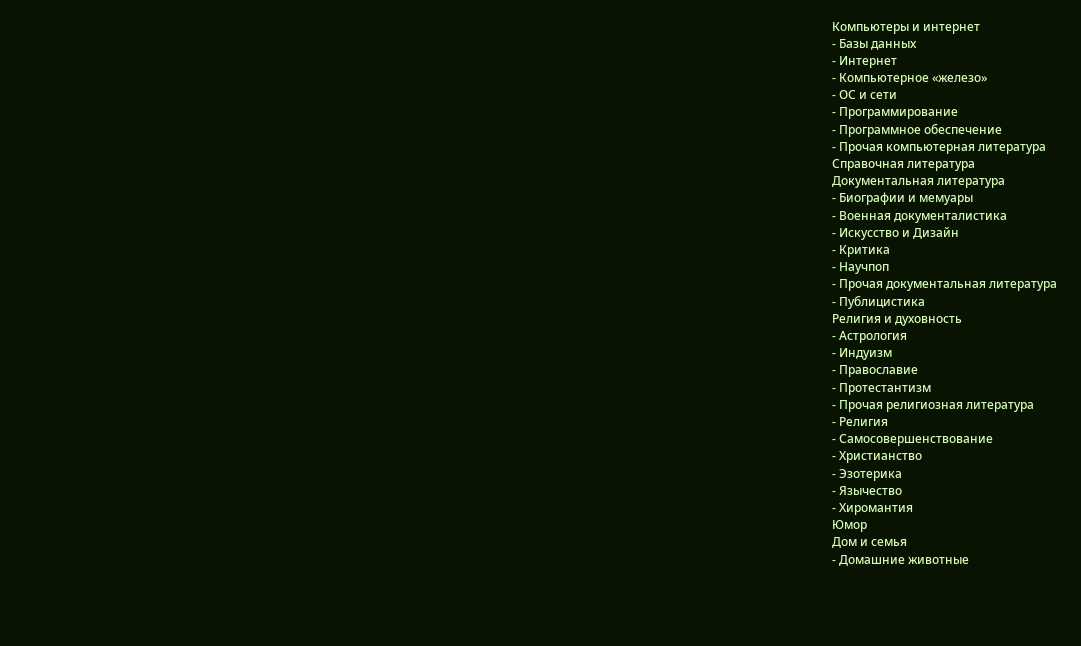Компьютеры и интернет
- Базы данных
- Интернет
- Компьютерное «железо»
- ОС и сети
- Программирование
- Программное обеспечение
- Прочая компьютерная литература
Справочная литература
Документальная литература
- Биографии и мемуары
- Военная документалистика
- Искусство и Дизайн
- Критика
- Научпоп
- Прочая документальная литература
- Публицистика
Религия и духовность
- Астрология
- Индуизм
- Православие
- Протестантизм
- Прочая религиозная литература
- Религия
- Самосовершенствование
- Христианство
- Эзотерика
- Язычество
- Хиромантия
Юмор
Дом и семья
- Домашние животные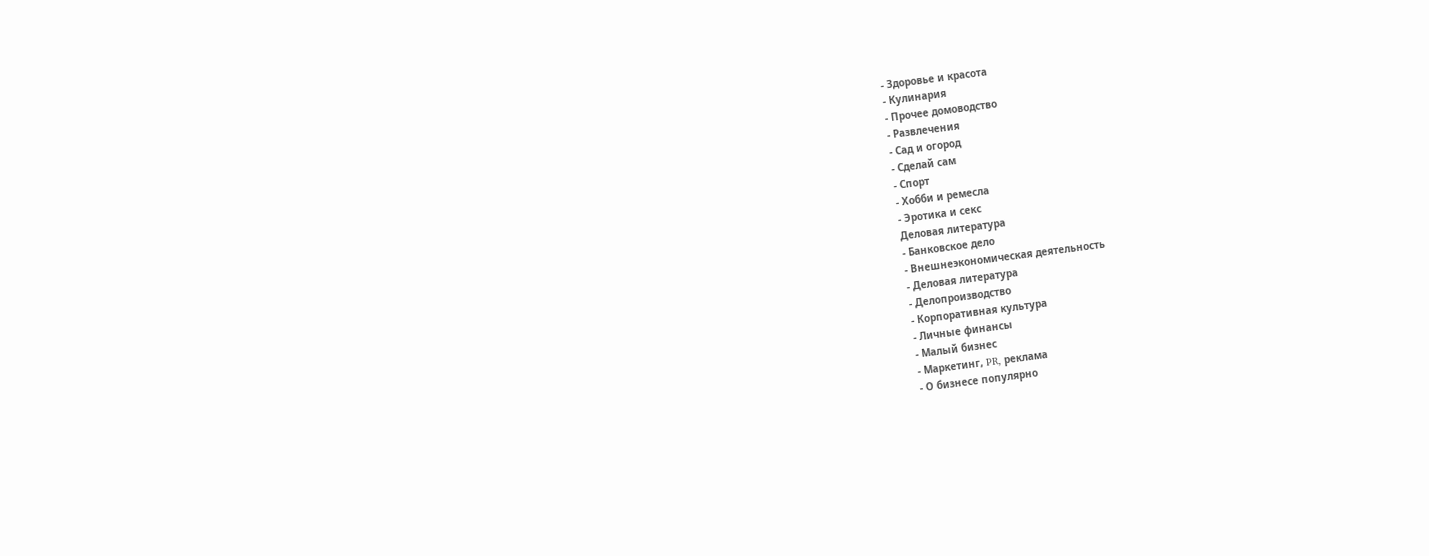- Здоровье и красота
- Кулинария
- Прочее домоводство
- Развлечения
- Сад и огород
- Сделай сам
- Спорт
- Хобби и ремесла
- Эротика и секс
Деловая литература
- Банковское дело
- Внешнеэкономическая деятельность
- Деловая литература
- Делопроизводство
- Корпоративная культура
- Личные финансы
- Малый бизнес
- Маркетинг, PR, реклама
- О бизнесе популярно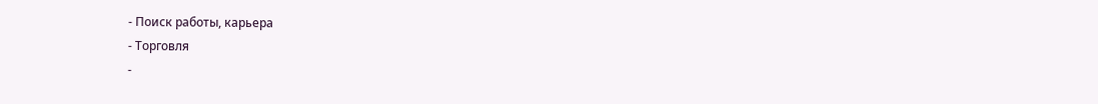- Поиск работы, карьера
- Торговля
-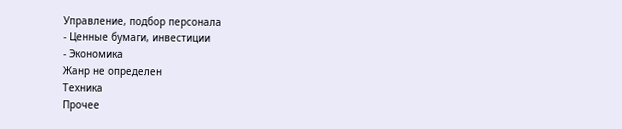Управление, подбор персонала
- Ценные бумаги, инвестиции
- Экономика
Жанр не определен
Техника
Прочее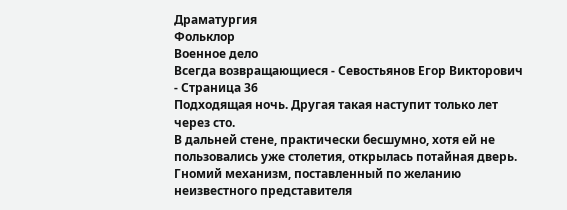Драматургия
Фольклор
Военное дело
Всегда возвращающиеся - Севостьянов Егор Викторович - Страница 36
Подходящая ночь. Другая такая наступит только лет через сто.
В дальней стене, практически бесшумно, хотя ей не пользовались уже столетия, открылась потайная дверь. Гномий механизм, поставленный по желанию неизвестного представителя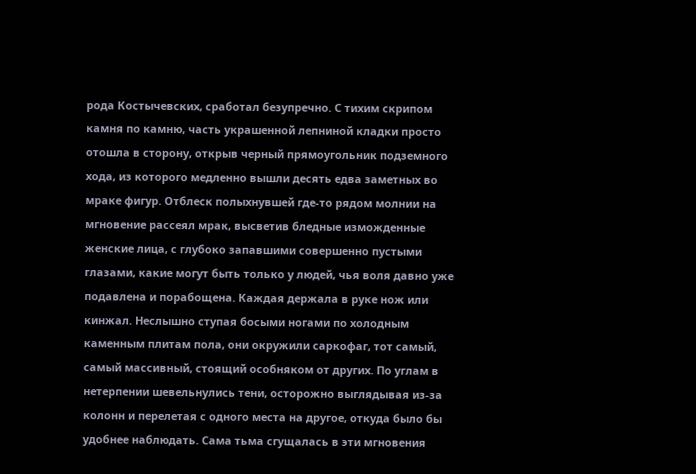рода Костычевских, сработал безупречно. С тихим скрипом камня по камню, часть украшенной лепниной кладки просто отошла в сторону, открыв черный прямоугольник подземного хода, из которого медленно вышли десять едва заметных во мраке фигур. Отблеск полыхнувшей где-то рядом молнии на мгновение рассеял мрак, высветив бледные изможденные женские лица, с глубоко запавшими совершенно пустыми глазами, какие могут быть только у людей, чья воля давно уже подавлена и порабощена. Каждая держала в руке нож или кинжал. Неслышно ступая босыми ногами по холодным каменным плитам пола, они окружили саркофаг, тот самый, самый массивный, стоящий особняком от других. По углам в нетерпении шевельнулись тени, осторожно выглядывая из-за колонн и перелетая с одного места на другое, откуда было бы удобнее наблюдать. Сама тьма сгущалась в эти мгновения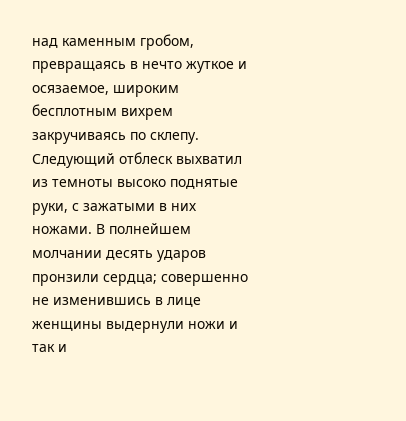над каменным гробом, превращаясь в нечто жуткое и осязаемое, широким бесплотным вихрем закручиваясь по склепу. Следующий отблеск выхватил из темноты высоко поднятые руки, с зажатыми в них ножами. В полнейшем молчании десять ударов пронзили сердца; совершенно не изменившись в лице женщины выдернули ножи и так и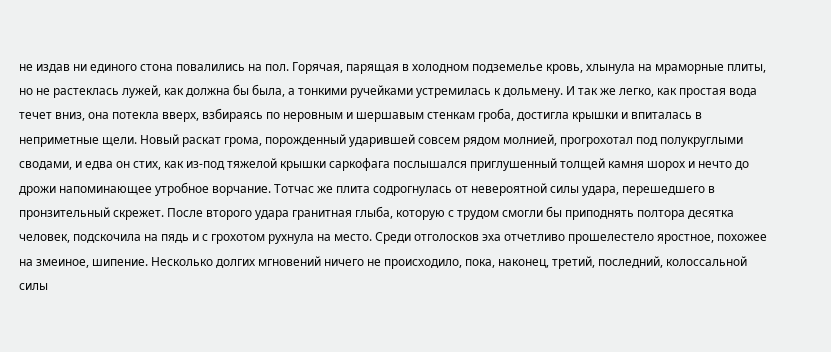не издав ни единого стона повалились на пол. Горячая, парящая в холодном подземелье кровь, хлынула на мраморные плиты, но не растеклась лужей, как должна бы была, а тонкими ручейками устремилась к дольмену. И так же легко, как простая вода течет вниз, она потекла вверх, взбираясь по неровным и шершавым стенкам гроба, достигла крышки и впиталась в неприметные щели. Новый раскат грома, порожденный ударившей совсем рядом молнией, прогрохотал под полукруглыми сводами, и едва он стих, как из-под тяжелой крышки саркофага послышался приглушенный толщей камня шорох и нечто до дрожи напоминающее утробное ворчание. Тотчас же плита содрогнулась от невероятной силы удара, перешедшего в пронзительный скрежет. После второго удара гранитная глыба, которую с трудом смогли бы приподнять полтора десятка человек, подскочила на пядь и с грохотом рухнула на место. Среди отголосков эха отчетливо прошелестело яростное, похожее на змеиное, шипение. Несколько долгих мгновений ничего не происходило, пока, наконец, третий, последний, колоссальной силы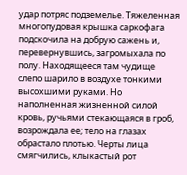удар потряс подземелье. Тяжеленная многопудовая крышка саркофага подскочила на добрую сажень и, перевернувшись, загромыхала по полу. Находящееся там чудище слепо шарило в воздухе тонкими высохшими руками. Но наполненная жизненной силой кровь, ручьями стекающаяся в гроб, возрождала ее; тело на глазах обрастало плотью. Черты лица смягчились, клыкастый рот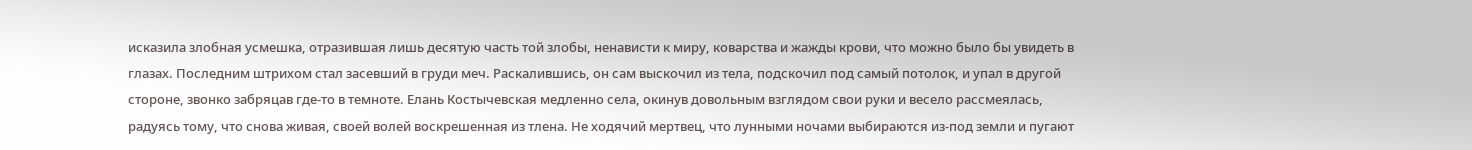исказила злобная усмешка, отразившая лишь десятую часть той злобы, ненависти к миру, коварства и жажды крови, что можно было бы увидеть в глазах. Последним штрихом стал засевший в груди меч. Раскалившись, он сам выскочил из тела, подскочил под самый потолок, и упал в другой стороне, звонко забряцав где-то в темноте. Елань Костычевская медленно села, окинув довольным взглядом свои руки и весело рассмеялась, радуясь тому, что снова живая, своей волей воскрешенная из тлена. Не ходячий мертвец, что лунными ночами выбираются из-под земли и пугают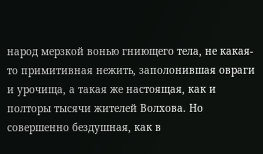народ мерзкой вонью гниющего тела, не какая-то примитивная нежить, заполонившая овраги и урочища, а такая же настоящая, как и полторы тысячи жителей Волхова. Но совершенно бездушная, как в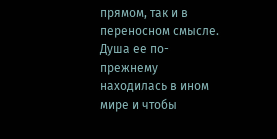прямом, так и в переносном смысле. Душа ее по-прежнему находилась в ином мире и чтобы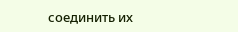соединить их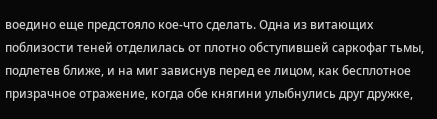воедино еще предстояло кое-что сделать. Одна из витающих поблизости теней отделилась от плотно обступившей саркофаг тьмы, подлетев ближе, и на миг зависнув перед ее лицом, как бесплотное призрачное отражение, когда обе княгини улыбнулись друг дружке,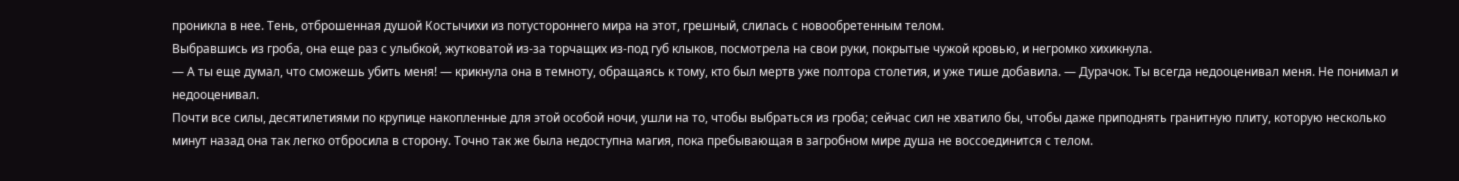проникла в нее. Тень, отброшенная душой Костычихи из потустороннего мира на этот, грешный, слилась с новообретенным телом.
Выбравшись из гроба, она еще раз с улыбкой, жутковатой из-за торчащих из-под губ клыков, посмотрела на свои руки, покрытые чужой кровью, и негромко хихикнула.
— А ты еще думал, что сможешь убить меня! — крикнула она в темноту, обращаясь к тому, кто был мертв уже полтора столетия, и уже тише добавила. — Дурачок. Ты всегда недооценивал меня. Не понимал и недооценивал.
Почти все силы, десятилетиями по крупице накопленные для этой особой ночи, ушли на то, чтобы выбраться из гроба; сейчас сил не хватило бы, чтобы даже приподнять гранитную плиту, которую несколько минут назад она так легко отбросила в сторону. Точно так же была недоступна магия, пока пребывающая в загробном мире душа не воссоединится с телом.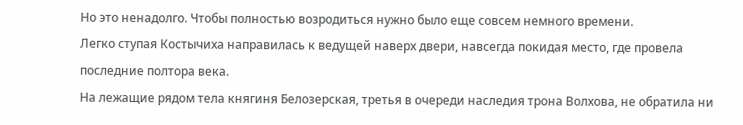Но это ненадолго. Чтобы полностью возродиться нужно было еще совсем немного времени.
Легко ступая Костычиха направилась к ведущей наверх двери, навсегда покидая место, где провела последние полтора века.
На лежащие рядом тела княгиня Белозерская, третья в очереди наследия трона Волхова, не обратила ни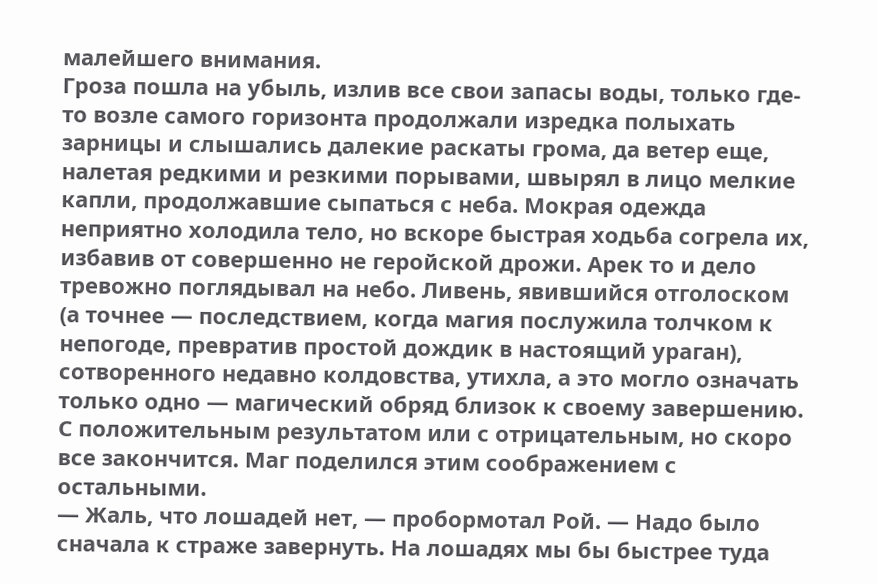малейшего внимания.
Гроза пошла на убыль, излив все свои запасы воды, только где-то возле самого горизонта продолжали изредка полыхать зарницы и слышались далекие раскаты грома, да ветер еще, налетая редкими и резкими порывами, швырял в лицо мелкие капли, продолжавшие сыпаться с неба. Мокрая одежда неприятно холодила тело, но вскоре быстрая ходьба согрела их, избавив от совершенно не геройской дрожи. Арек то и дело тревожно поглядывал на небо. Ливень, явившийся отголоском (а точнее — последствием, когда магия послужила толчком к непогоде, превратив простой дождик в настоящий ураган), сотворенного недавно колдовства, утихла, а это могло означать только одно — магический обряд близок к своему завершению. С положительным результатом или с отрицательным, но скоро все закончится. Маг поделился этим соображением с остальными.
— Жаль, что лошадей нет, — пробормотал Рой. — Надо было сначала к страже завернуть. На лошадях мы бы быстрее туда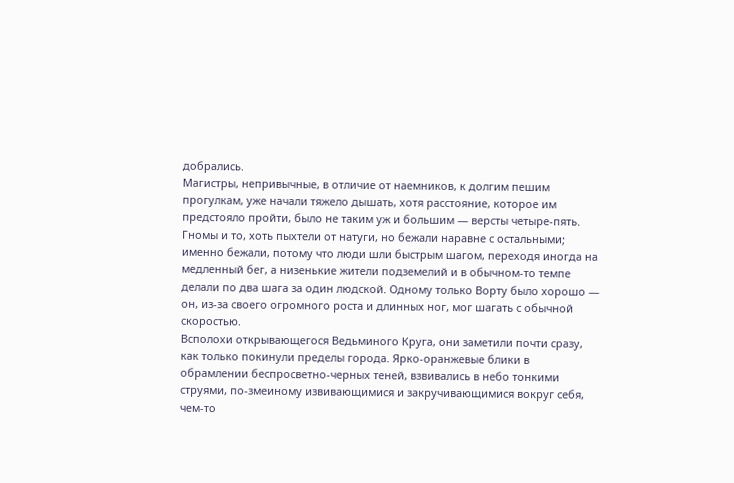добрались.
Магистры, непривычные, в отличие от наемников, к долгим пешим прогулкам, уже начали тяжело дышать, хотя расстояние, которое им предстояло пройти, было не таким уж и большим — версты четыре-пять. Гномы и то, хоть пыхтели от натуги, но бежали наравне с остальными; именно бежали, потому что люди шли быстрым шагом, переходя иногда на медленный бег, а низенькие жители подземелий и в обычном-то темпе делали по два шага за один людской. Одному только Ворту было хорошо — он, из-за своего огромного роста и длинных ног, мог шагать с обычной скоростью.
Всполохи открывающегося Ведьминого Круга, они заметили почти сразу, как только покинули пределы города. Ярко-оранжевые блики в обрамлении беспросветно-черных теней, взвивались в небо тонкими струями, по-змеиному извивающимися и закручивающимися вокруг себя, чем-то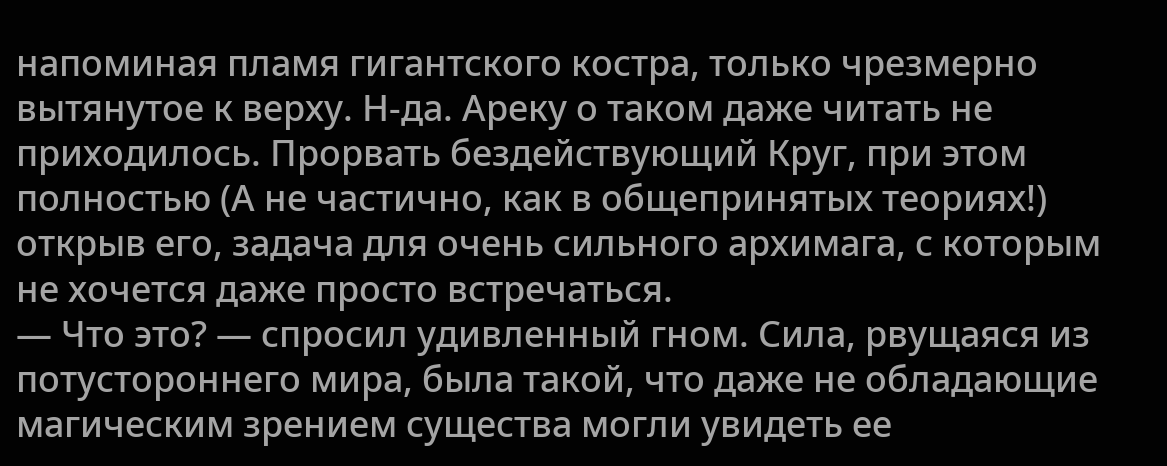напоминая пламя гигантского костра, только чрезмерно вытянутое к верху. Н-да. Ареку о таком даже читать не приходилось. Прорвать бездействующий Круг, при этом полностью (А не частично, как в общепринятых теориях!) открыв его, задача для очень сильного архимага, с которым не хочется даже просто встречаться.
— Что это? — спросил удивленный гном. Сила, рвущаяся из потустороннего мира, была такой, что даже не обладающие магическим зрением существа могли увидеть ее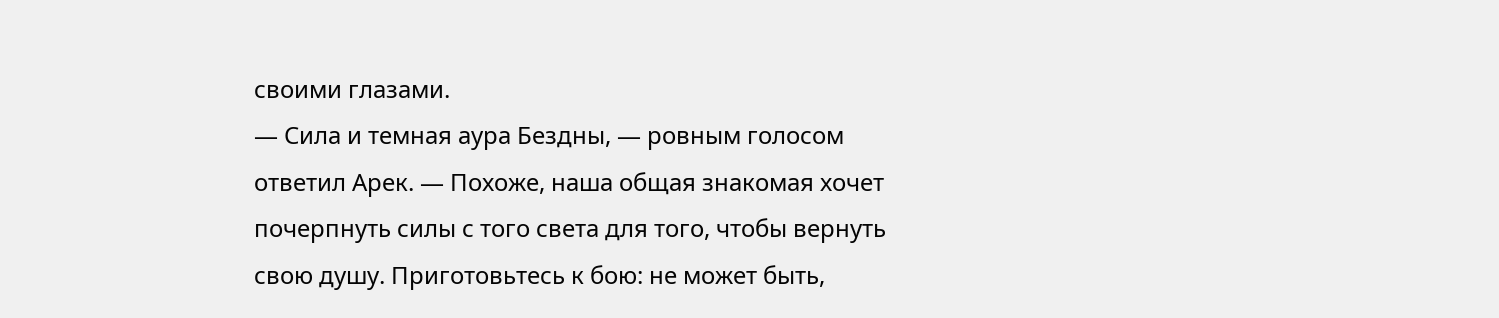своими глазами.
— Сила и темная аура Бездны, — ровным голосом ответил Арек. — Похоже, наша общая знакомая хочет почерпнуть силы с того света для того, чтобы вернуть свою душу. Приготовьтесь к бою: не может быть,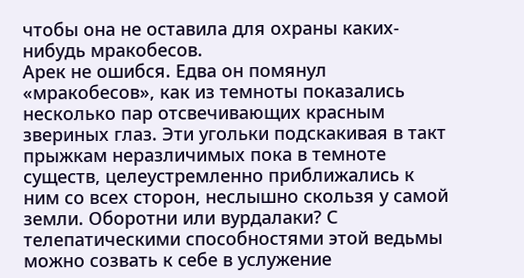чтобы она не оставила для охраны каких-нибудь мракобесов.
Арек не ошибся. Едва он помянул «мракобесов», как из темноты показались несколько пар отсвечивающих красным звериных глаз. Эти угольки подскакивая в такт прыжкам неразличимых пока в темноте существ, целеустремленно приближались к ним со всех сторон, неслышно скользя у самой земли. Оборотни или вурдалаки? С телепатическими способностями этой ведьмы можно созвать к себе в услужение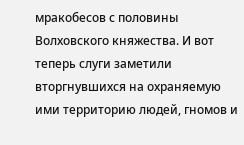мракобесов с половины Волховского княжества. И вот теперь слуги заметили вторгнувшихся на охраняемую ими территорию людей, гномов и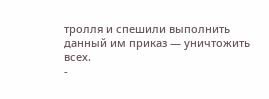тролля и спешили выполнить данный им приказ — уничтожить всех.
-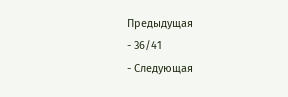Предыдущая
- 36/41
- Следующая